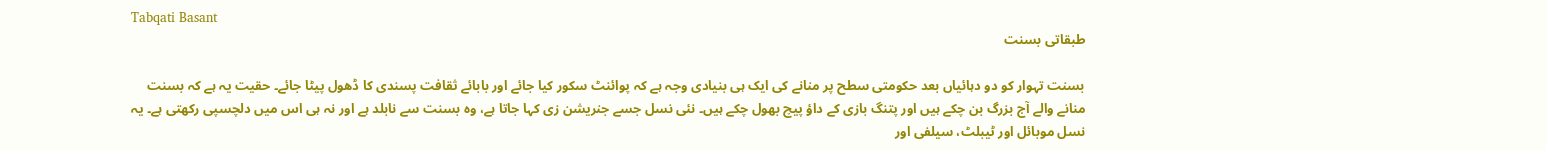Tabqati Basant
طبقاتی بسنت

بسنت تہوار کو دو دہائیاں بعد حکومتی سطح پر منانے کی ایک ہی بنیادی وجہ ہے کہ پوائنٹ سکور کیا جائے اور بابائے ثقافت پسندی کا ڈھول پیٹا جائے۔ حقیت یہ ہے کہ بسنت منانے والے آج بزرگ بن چکے ہیں اور پتنگ بازی کے داؤ پیچ بھول چکے ہیں۔ نئی نسل جسے جنریشن زی کہا جاتا ہے، وہ بسنت سے نابلد ہے اور نہ ہی اس میں دلچسپی رکھتی ہے۔ یہ نسل موبائل اور ٹیبلٹ، سیلفی اور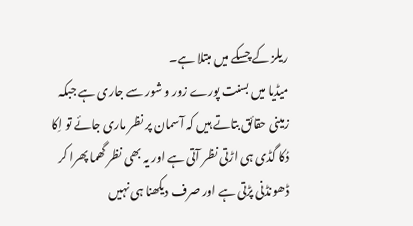ریلز کے چسکے میں مبتلا ہے۔
میڈیا میں بسنت پورے زور و شور سے جاری ہے جبکہ زمینی حقائق بتاتے ہیں کہ آسمان پر نظر ماری جائے تو اِکا دُکا گڈی ہی اڑتی نظر آتی ہے اور یہ بھی نظر گھما پھرا کر ڈھونڈنی پڑتی ہے اور صرف دیکھنا ہی نہیں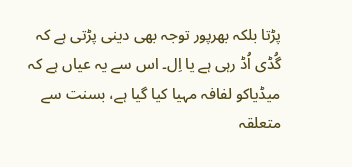پڑتا بلکہ بھرپور توجہ بھی دینی پڑتی ہے کہ گُڈی اُڈ رہی ہے یا اِل۔ اس سے یہ عیاں ہے کہ میڈیاکو لفافہ مہیا کیا گیا ہے، بسنت سے متعلقہ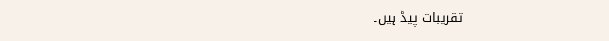تقریبات پیڈ ہیں۔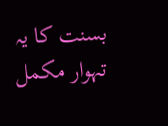بسنت کا یہ تہوار مکمل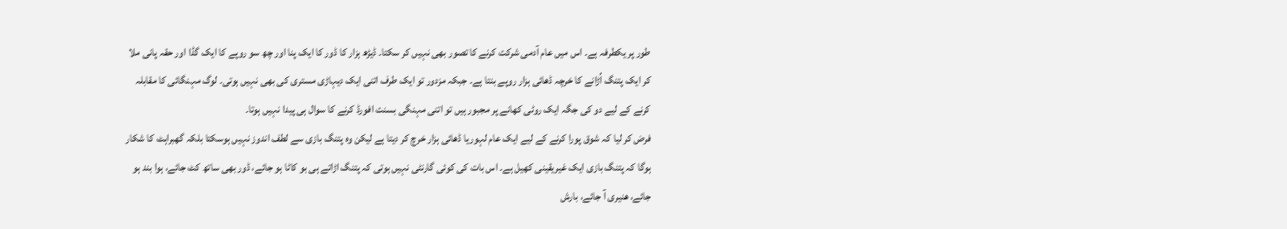طور پر یکطرفہ ہے۔ اس میں عام آدمی شرکت کرنے کا تصور بھی نہیں کر سکتا۔ ڈیڑھ ہزار کا ڈور کا ایک پنا اور چھ سو روپے کا ایک گڈا اور حقہ پانی ملا کر ایک پتنگ اُڑانے کا خرچہ ڈھائی ہزار روپے بنتا ہے۔ جبکہ مزدور تو ایک طرف اتنی ایک دیہاڑی مستری کی بھی نہیں ہوتی۔ لوگ مہنگائی کا مقابلہ کرنے کے لیے دو کی جگہ ایک روٹی کھانے پر مجبور ہیں تو اتنی مہنگی بسنت افورڈ کرنے کا سوال ہی پیدا نہیں ہوتا۔
فرض کر لیا کہ شوق پورا کرنے کے لیے ایک عام لہوریا ڈھائی ہزار خرچ کر دیتا ہے لیکن وہ پتنگ بازی سے لطف اندوز نہیں ہوسکتا بلکہ گھبراہٹ کا شکار ہوگا کہ پتنگ بازی ایک غیریقینی کھیل ہے۔ اس بات کی کوئی گارنٹی نہیں ہوتی کہ پتنگ اڑاتے ہی بو کاٹا ہو جائے، ڈور بھی ساتھ کٹ جائے، ہوا بند ہو جائے، ھنیری آ جائے، بارش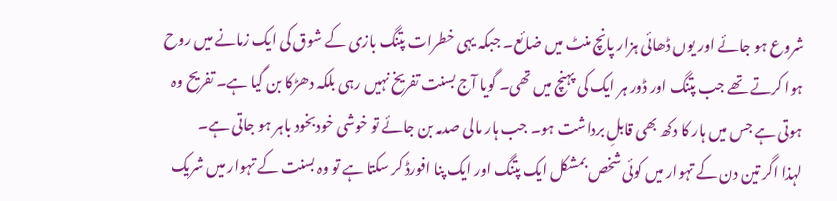شروع ہو جائے اور یوں ڈھائی ہزار پانچ منٹ میں ضائع۔ جبکہ یہی خطرات پتنگ بازی کے شوق کی ایک زمانے میں روح ہوا کرتے تھے جب پتنگ اور ڈور ہر ایک کی پہنچ میں تھی۔ گویا آج بسنت تفریخ نہیں رہی بلکہ دھڑکا بن گیا ہے۔ تفریح وہ ہوتی ہے جس میں ہار کا دکھ بھی قابلِ برداشت ہو۔ جب ہار مالی صدمہ بن جائے تو خوشی خودبخود باہر ہو جاتی ہے۔
لہذا اگر تین دن کے تہوار میں کوئی شخص بمشکل ایک پتنگ اور ایک پنا افورڈ کر سکتا ہے تو وہ بسنت کے تہوار میں شریک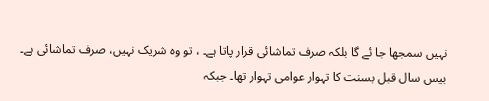نہیں سمجھا جا ئے گا بلکہ صرف تماشائی قرار پاتا ہے۔ ، تو وہ شریک نہیں، صرف تماشائی ہے۔ بیس سال قبل بسنت کا تہوار عوامی تہوار تھا۔ جبکہ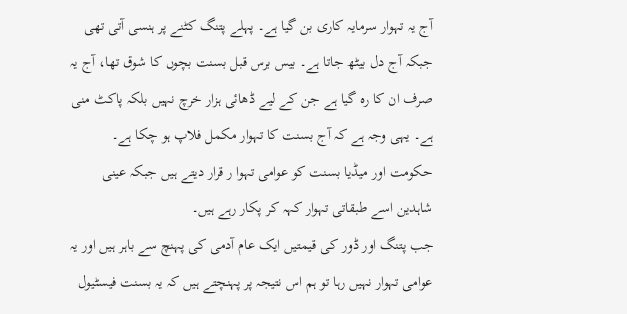آج یہ تہوار سرمایہ کاری بن گیا ہے۔ پہلے پتنگ کٹنے پر ہنسی آتی تھی جبکہ آج دل بیٹھ جاتا ہے۔ بیس برس قبل بسنت بچوں کا شوق تھا، آج یہ صرف ان کا رہ گیا ہے جن کے لیے ڈھائی ہزار خرچ نہیں بلکہ پاکٹ منی ہے۔ یہی وجہ ہے کہ آج بسنت کا تہوار مکمل فلاپ ہو چکا ہے۔ حکومت اور میڈیا بسنت کو عوامی تہوا ر قرار دیتے ہیں جبکہ عینی شاہدین اسے طبقاتی تہوار کہہ کر پکار رہے ہیں۔
جب پتنگ اور ڈور کی قیمتیں ایک عام آدمی کی پہنچ سے باہر ہیں اور یہ عوامی تہوار نہیں رہا تو ہم اس نتیجہ پر پہنچتے ہیں کہ یہ بسنت فیسٹیول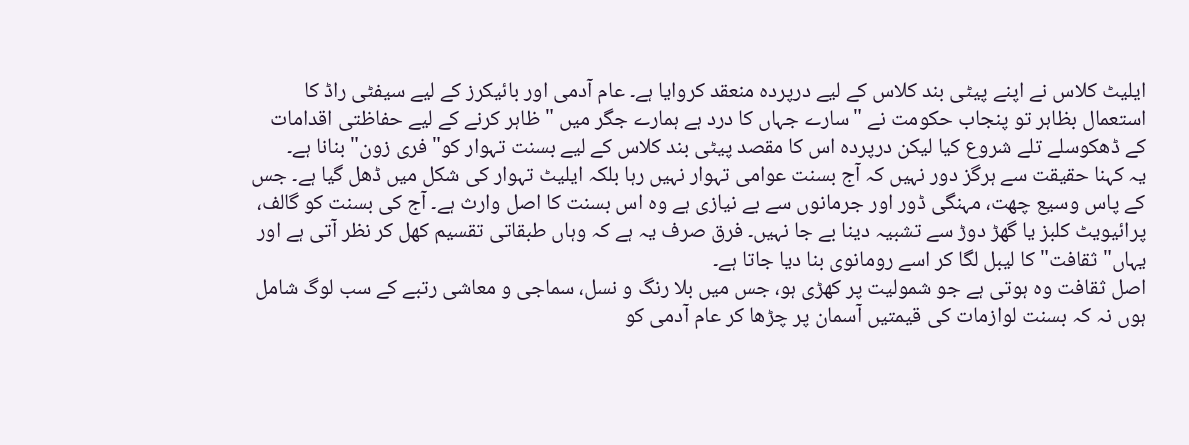ایلیٹ کلاس نے اپنے پیٹی بند کلاس کے لیے درپردہ منعقد کروایا ہے۔ عام آدمی اور بائیکرز کے لیے سیفٹی راڈ کا استعمال بظاہر تو پنجاب حکومت نے "سارے جہاں کا درد ہے ہمارے جگر میں " ظاہر کرنے کے لیے حفاظتی اقدامات کے ڈھکوسلے تلے شروع کیا لیکن درپردہ اس کا مقصد پیٹی بند کلاس کے لیے بسنت تہوار کو" فری زون" بنانا ہے۔
یہ کہنا حقیقت سے ہرگز دور نہیں کہ آج بسنت عوامی تہوار نہیں رہا بلکہ ایلیٹ تہوار کی شکل میں ڈھل گیا ہے۔ جس کے پاس وسیع چھت، مہنگی ڈور اور جرمانوں سے بے نیازی ہے وہ اس بسنت کا اصل وارث ہے۔ آج کی بسنت کو گالف، پرائیویٹ کلبز یا گھڑ دوڑ سے تشبیہ دینا بے جا نہیں۔ فرق صرف یہ ہے کہ وہاں طبقاتی تقسیم کھل کر نظر آتی ہے اور یہاں"ثقافت"کا لیبل لگا کر اسے رومانوی بنا دیا جاتا ہے۔
اصل ثقافت وہ ہوتی ہے جو شمولیت پر کھڑی ہو، جس میں بلا رنگ و نسل، سماجی و معاشی رتبے کے سب لوگ شامل ہوں نہ کہ بسنت لوازمات کی قیمتیں آسمان پر چڑھا کر عام آدمی کو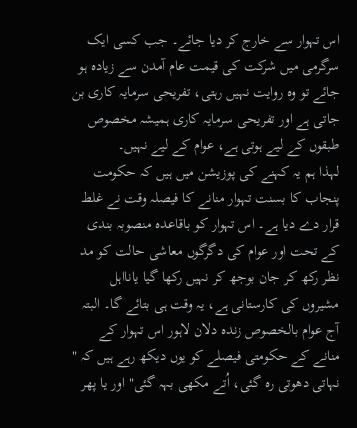اس تہوار سے خارج کر دیا جائے۔ جب کسی ایک سرگرمی میں شرکت کی قیمت عام آمدن سے زیادہ ہو جائے تو وہ روایت نہیں رہتی، تفریحی سرمایہ کاری بن جاتی ہے اور تفریحی سرمایہ کاری ہمیشہ مخصوص طبقوں کے لیے ہوتی ہے، عوام کے لیے نہیں۔
لہذا ہم یہ کہنے کی پوزیشن میں ہیں کہ حکومت پنجاب کا بسنت تہوار منانے کا فیصلہ وقت نے غلط قرار دے دیا ہے۔ اس تہوار کو باقاعدہ منصوبہ بندی کے تحت اور عوام کی دگرگوں معاشی حالت کو مد نظر رکھ کر جان بوجھ کر نہیں رکھا گیا یانااہل مشیروں کی کارستانی ہے، یہ وقت ہی بتائے گا۔ البتہ آج عوام بالخصوص زندہ دلان لاہور اس تہوار کے منانے کے حکومتی فیصلے کو یوں دیکھ رہے ہیں کہ " نہاتی دھوتی رہ گئی، اُتے مکھی بہہ گئی" اور یا پھر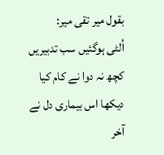بقول میر تقی میر:
اُلٹی ہوگئیں سب تدبیریں کچھ نہ دوا نے کام کیا
دیکھا اس بیماری دل نے آخر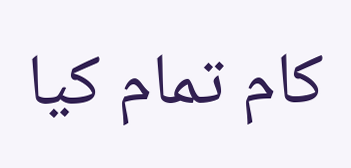کام تمام کیا